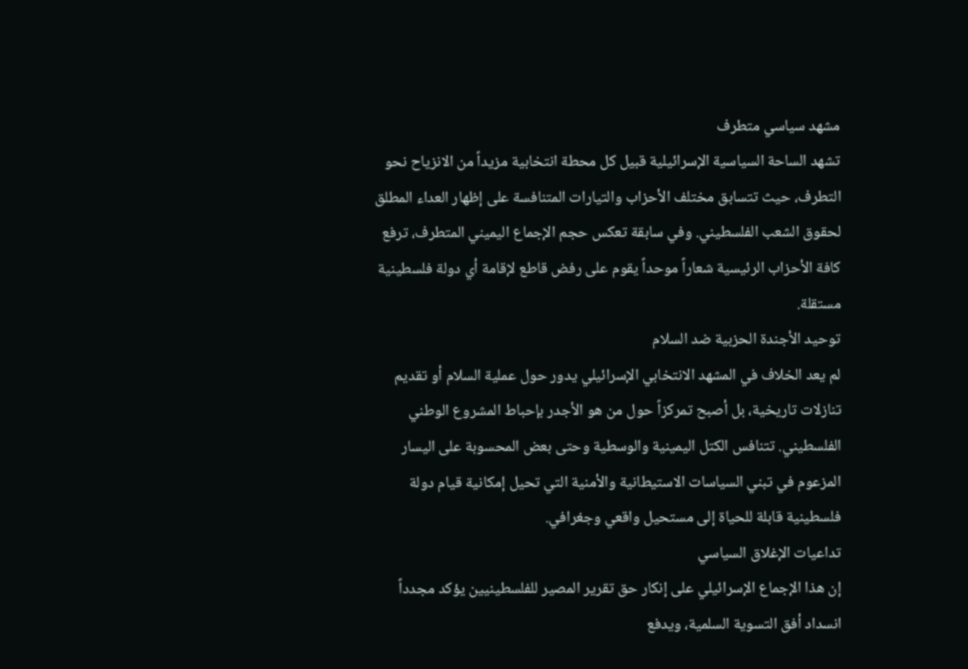مشهد سياسي متطرف
تشهد الساحة السياسية الإسرائيلية قبيل كل محطة انتخابية مزيداً من الانزياح نحو التطرف، حيث تتسابق مختلف الأحزاب والتيارات المتنافسة على إظهار العداء المطلق لحقوق الشعب الفلسطيني. وفي سابقة تعكس حجم الإجماع اليميني المتطرف، ترفع كافة الأحزاب الرئيسية شعاراً موحداً يقوم على رفض قاطع لإقامة أي دولة فلسطينية مستقلة.
توحيد الأجندة الحزبية ضد السلام
لم يعد الخلاف في المشهد الانتخابي الإسرائيلي يدور حول عملية السلام أو تقديم تنازلات تاريخية، بل أصبح تمركزاً حول من هو الأجدر بإحباط المشروع الوطني الفلسطيني. تتنافس الكتل اليمينية والوسطية وحتى بعض المحسوبة على اليسار المزعوم في تبني السياسات الاستيطانية والأمنية التي تحيل إمكانية قيام دولة فلسطينية قابلة للحياة إلى مستحيل واقعي وجغرافي.
تداعيات الإغلاق السياسي
إن هذا الإجماع الإسرائيلي على إنكار حق تقرير المصير للفلسطينيين يؤكد مجدداً انسداد أفق التسوية السلمية، ويدفع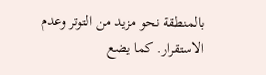بالمنطقة نحو مزيد من التوتر وعدم الاستقرار. كما يضع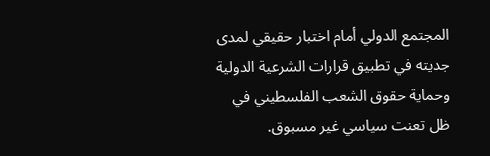المجتمع الدولي أمام اختبار حقيقي لمدى جديته في تطبيق قرارات الشرعية الدولية وحماية حقوق الشعب الفلسطيني في ظل تعنت سياسي غير مسبوق.